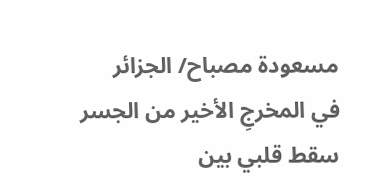مسعودة مصباح/ الجزائر
في المخرجِ الأخير من الجسر
سقط قلبي بين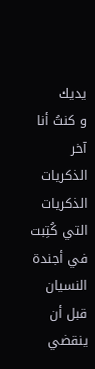يديك
و كنتُ أنا آخر الذكريات
الذكريات التي كُتِبت في أجندة النسيان
قبل أن ينقضي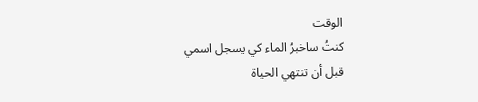الوقت
كنتُ ساخبرُ الماء كي يسجل اسمي
قبل أن تنتهي الحياة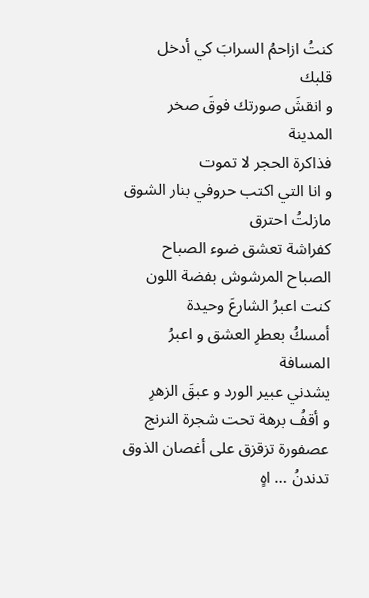كنتُ ازاحمُ السرابَ كي أدخل قلبك
و انقشَ صورتك فوقَ صخر المدينة
فذاكرة الحجر لا تموت
و انا التي اكتب حروفي بنار الشوق
مازلتُ احترق
كفراشة تعشق ضوء الصباح
الصباح المرشوش بفضة اللون
كنت اعبرُ الشارعَ وحيدة
أمسكُ بعطرِ العشق و اعبرُ المسافة
يشدني عبير الورد و عبقَ الزهرِ
و أقفُ برهة تحت شجرة النرنج
عصفورة تزقزق على أغصان الذوق
تدندنُ … اهٍ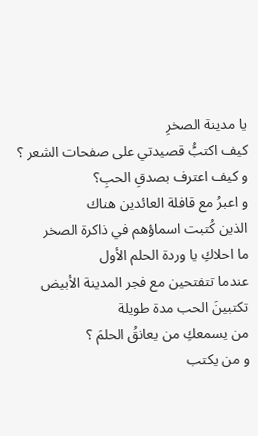يا مدينة الصخرِ
كيف اكتبًُ قصيدتي على صفحات الشعر ؟
و كيف اعترف بصدقِ الحبِ؟
و اعبرُ مع قافلة العائدين هناك
الذين كُتبت اسماؤهم في ذاكرة الصخر
ما احلاكِ يا وردة الحلم الأول
عندما تتفتحين مع فجر المدينة الأبيض
تكتبينَ الحب مدة طويلة
من يسمعكِ من يعانقُ الحلمَ ؟
و من يكتب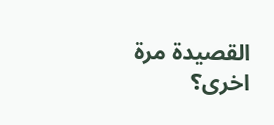القصيدة مرة اخرى؟